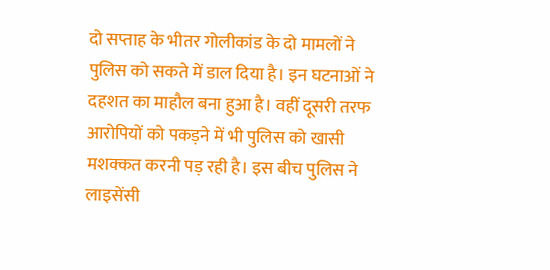दो सप्ताह के भीतर गोलीकांड के दो मामलों ने पुलिस को सकते में डाल दिया है। इन घटनाओं ने दहशत का माहौल बना हुआ है। वहीं दूसरी तरफ आरोपियों को पकड़ने में भी पुलिस को खासी मशक्कत करनी पड़ रही है। इस बीच पुलिस ने लाइसेंसी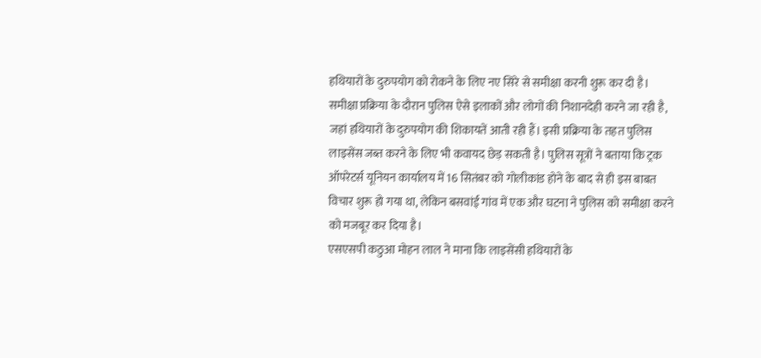हथियारों के दुरुपयोग को रोकने के लिए नए सिरे से समीक्षा करनी शुरू कर दी है।
समीक्षा प्रक्रिया के दौरान पुलिस ऐसे इलाकों और लोगों की निशानदेही करने जा रही है, जहां हथियारों के दुरुपयोग की शिकायतें आती रही हैं। इसी प्रक्रिया के तहत पुलिस लाइसेंस जब्त करने के लिए भी कवायद छेड़ सकती है। पुलिस सूत्रों ने बताया कि ट्रक ऑपरेटर्स यूनियन कार्यालय में 16 सितंबर को गोलीकांड होने के बाद से ही इस बाबत विचार शुरू हो गया था, लेकिन बसवांई गांव में एक और घटना ने पुलिस को समीक्षा करने को मजबूर कर दिया है।
एसएसपी कठुआ मोहन लाल ने माना कि लाइसेंसी हथियारों के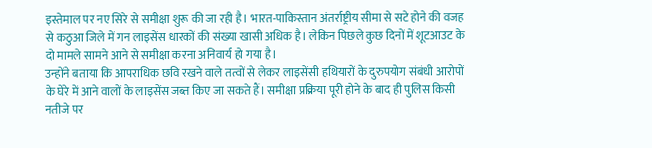इस्तेमाल पर नए सिरे से समीक्षा शुरू की जा रही है। भारत-पाकिस्तान अंतर्राष्ट्रीय सीमा से सटे होने की वजह से कठुआ जिले में गन लाइसेंस धारकों की संख्या खासी अधिक है। लेकिन पिछले कुछ दिनों में शूटआउट के दो मामले सामने आने से समीक्षा करना अनिवार्य हो गया है।
उन्होंने बताया कि आपराधिक छवि रखने वाले तत्वों से लेकर लाइसेंसी हथियारों के दुरुपयोग संबंधी आरोपों के घेरे में आने वालों के लाइसेंस जब्त किए जा सकते हैं। समीक्षा प्रक्रिया पूरी होने के बाद ही पुलिस किसी नतीजे पर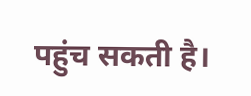पहुंच सकती है।